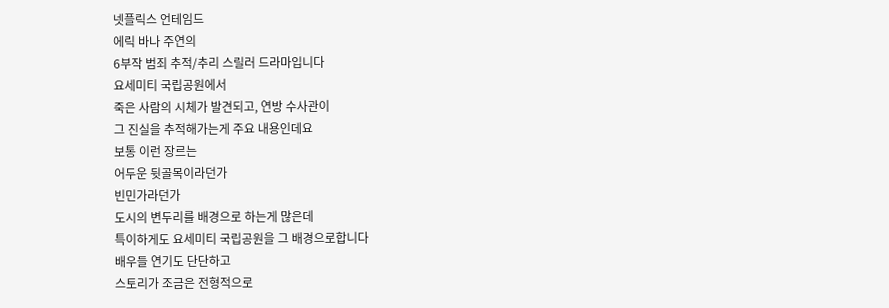넷플릭스 언테임드
에릭 바나 주연의
6부작 범죄 추적/추리 스릴러 드라마입니다
요세미티 국립공원에서
죽은 사람의 시체가 발견되고, 연방 수사관이
그 진실을 추적해가는게 주요 내용인데요
보통 이런 장르는
어두운 뒷골목이라던가
빈민가라던가
도시의 변두리를 배경으로 하는게 많은데
특이하게도 요세미티 국립공원을 그 배경으로합니다
배우들 연기도 단단하고
스토리가 조금은 전형적으로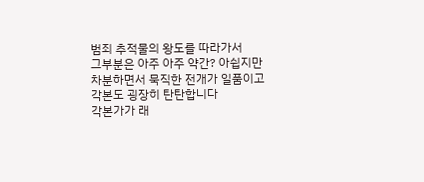범죄 추적물의 왕도를 따라가서
그부분은 아주 아주 약간? 아쉽지만
차분하면서 묵직한 전개가 일품이고
각본도 굉장히 탄탄합니다
각본가가 래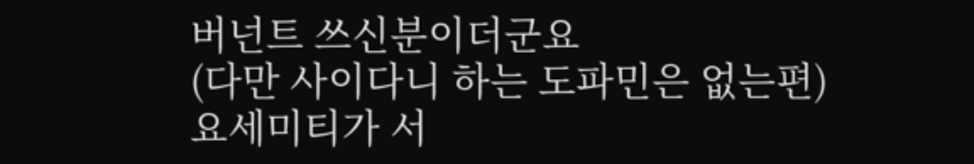버넌트 쓰신분이더군요
(다만 사이다니 하는 도파민은 없는편)
요세미티가 서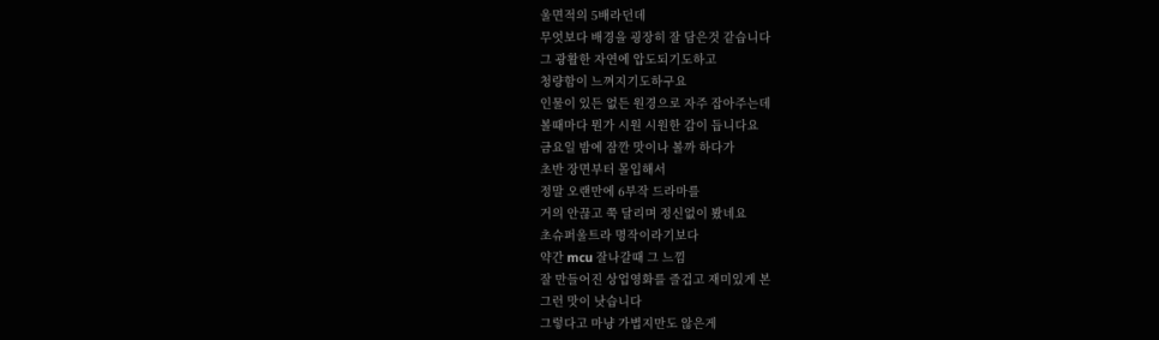울면적의 5배라던데
무엇보다 배경을 굉장히 잘 담은것 같습니다
그 광활한 자연에 압도되기도하고
청량함이 느껴지기도하구요
인물이 있든 없든 원경으로 자주 잡아주는데
볼때마다 뭔가 시원 시원한 감이 듭니다요
금요일 밤에 잠깐 맛이나 볼까 하다가
초반 장면부터 몰입해서
정말 오랜만에 6부작 드라마를
거의 안끊고 쭉 달리며 정신없이 봤네요
초슈퍼울트라 명작이라기보다
약간 mcu 잘나갈때 그 느낌
잘 만들어진 상업영화를 즐겁고 재미있게 본
그런 맛이 낫습니다
그렇다고 마냥 가볍지만도 않은게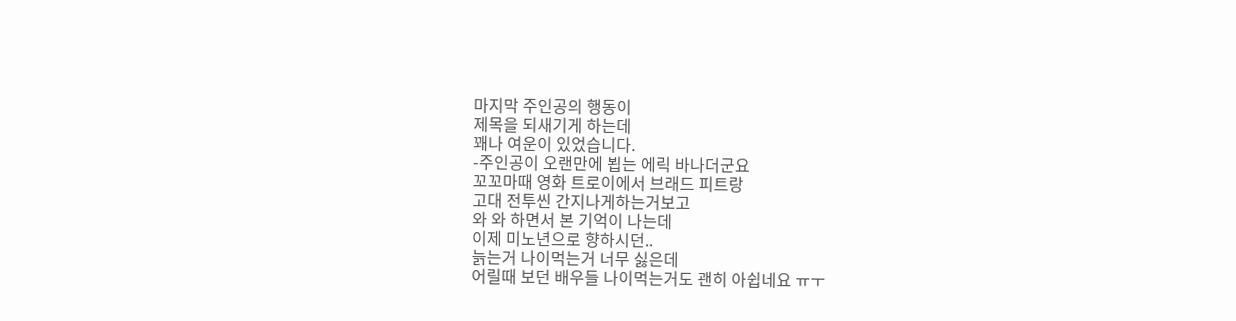마지막 주인공의 행동이
제목을 되새기게 하는데
꽤나 여운이 있었습니다.
-주인공이 오랜만에 뵙는 에릭 바나더군요
꼬꼬마때 영화 트로이에서 브래드 피트랑
고대 전투씬 간지나게하는거보고
와 와 하면서 본 기억이 나는데
이제 미노년으로 향하시던..
늙는거 나이먹는거 너무 싫은데
어릴때 보던 배우들 나이먹는거도 괜히 아쉽네요 ㅠㅜ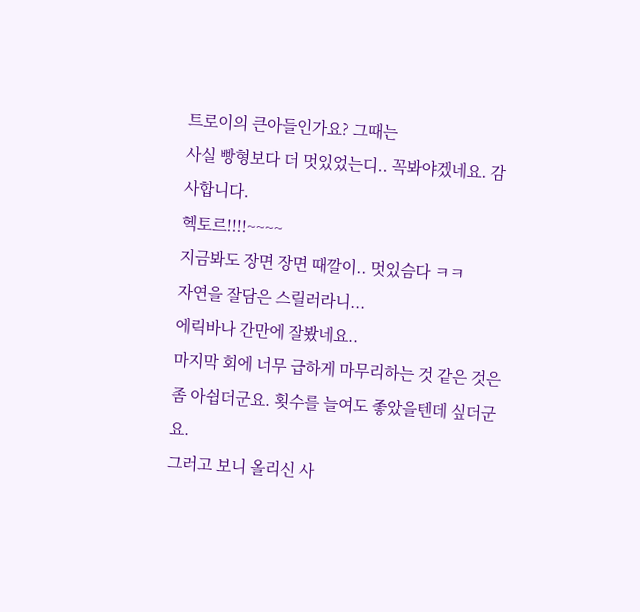트로이의 큰아들인가요? 그때는
사실 빵형보다 더 멋있었는디.. 꼭봐야겠네요. 감사합니다.
헥토르!!!!~~~~
지금봐도 장면 장면 때깔이.. 멋있슴다 ㅋㅋ
자연을 잘담은 스릴러라니...
에릭바나 간만에 잘봤네요..
마지막 회에 너무 급하게 마무리하는 것 같은 것은 좀 아쉽더군요. 횟수를 늘여도 좋았을텐데 싶더군요.
그러고 보니 올리신 사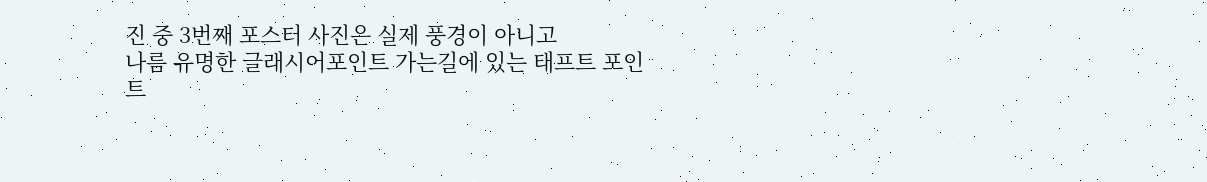진 중 3번째 포스터 사진은 실제 풍경이 아니고
나름 유명한 글래시어포인트 가는길에 있는 태프트 포인트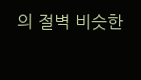의 절벽 비슷한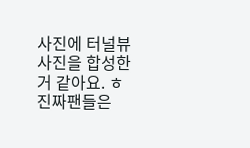사진에 터널뷰 사진을 합성한거 같아요. ㅎ 진짜팬들은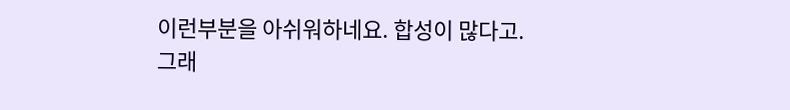이런부분을 아쉬워하네요. 합성이 많다고.
그래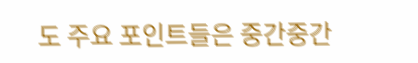도 주요 포인트들은 중간중간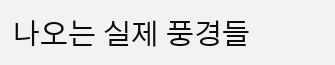나오는 실제 풍경들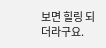보면 힐링 되더라구요.